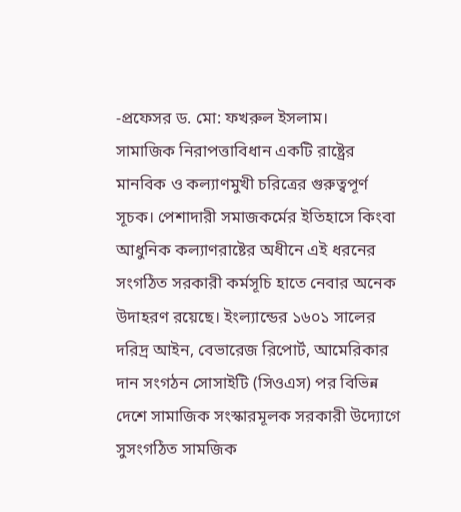-প্রফেসর ড. মো: ফখরুল ইসলাম।
সামাজিক নিরাপত্তাবিধান একটি রাষ্ট্রের মানবিক ও কল্যাণমুখী চরিত্রের গুরুত্বপূর্ণ সূচক। পেশাদারী সমাজকর্মের ইতিহাসে কিংবা আধুনিক কল্যাণরাষ্টের অধীনে এই ধরনের সংগঠিত সরকারী কর্মসূচি হাতে নেবার অনেক উদাহরণ রয়েছে। ইংল্যান্ডের ১৬০১ সালের দরিদ্র আইন, বেভারেজ রিপোর্ট, আমেরিকার দান সংগঠন সোসাইটি (সিওএস) পর বিভিন্ন দেশে সামাজিক সংস্কারমূলক সরকারী উদ্যোগে সুসংগঠিত সামজিক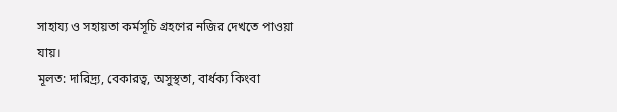সাহায্য ও সহায়তা কর্মসূচি গ্রহণের নজির দেখতে পাওয়া যায়।
মূলত: দারিদ্র্য, বেকারত্ব, অসুস্থতা, বার্ধক্য কিংবা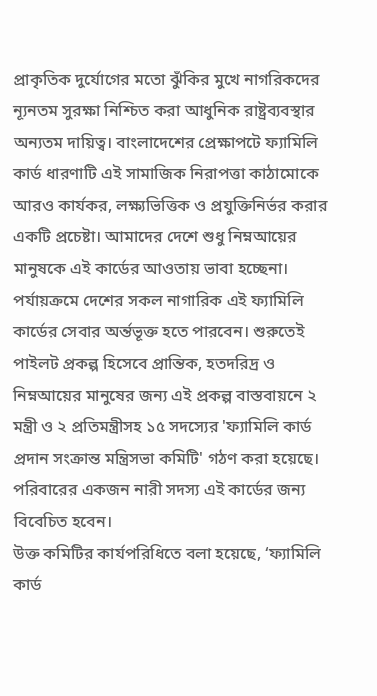প্রাকৃতিক দুর্যোগের মতো ঝুঁকির মুখে নাগরিকদের ন্যূনতম সুরক্ষা নিশ্চিত করা আধুনিক রাষ্ট্রব্যবস্থার অন্যতম দায়িত্ব। বাংলাদেশের প্রেক্ষাপটে ফ্যামিলি কার্ড ধারণাটি এই সামাজিক নিরাপত্তা কাঠামোকে আরও কার্যকর, লক্ষ্যভিত্তিক ও প্রযুক্তিনির্ভর করার একটি প্রচেষ্টা। আমাদের দেশে শুধু নিম্নআয়ের মানুষকে এই কার্ডের আওতায় ভাবা হচ্ছেনা। পর্যায়ক্রমে দেশের সকল নাগারিক এই ফ্যামিলি কার্ডের সেবার অর্ন্তভূক্ত হতে পারবেন। শুরুতেই পাইলট প্রকল্প হিসেবে প্রান্তিক, হতদরিদ্র ও নিম্নআয়ের মানুষের জন্য এই প্রকল্প বাস্তবায়নে ২ মন্ত্রী ও ২ প্রতিমন্ত্রীসহ ১৫ সদস্যের 'ফ্যামিলি কার্ড প্রদান সংক্রান্ত মন্ত্রিসভা কমিটি' গঠণ করা হয়েছে। পরিবারের একজন নারী সদস্য এই কার্ডের জন্য বিবেচিত হবেন।
উক্ত কমিটির কার্যপরিধিতে বলা হয়েছে, ‘ফ্যামিলি কার্ড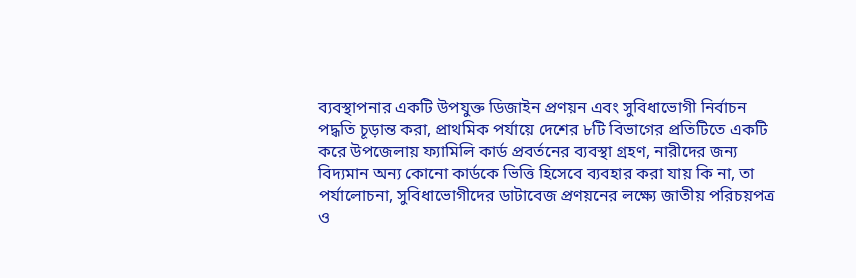ব্যবস্থাপনার একটি উপযুক্ত ডিজাইন প্রণয়ন এবং সুবিধাভোগী নির্বাচন পদ্ধতি চূড়ান্ত করা, প্রাথমিক পর্যায়ে দেশের ৮টি বিভাগের প্রতিটিতে একটি করে উপজেলায় ফ্যামিলি কার্ড প্রবর্তনের ব্যবস্থা গ্রহণ, নারীদের জন্য বিদ্যমান অন্য কোনো কার্ডকে ভিত্তি হিসেবে ব্যবহার করা যায় কি না, তা পর্যালোচনা, সুবিধাভোগীদের ডাটাবেজ প্রণয়নের লক্ষ্যে জাতীয় পরিচয়পত্র ও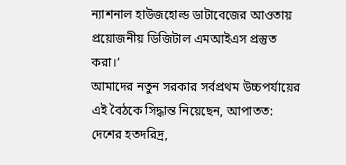ন্যাশনাল হাউজহোল্ড ডাটাবেজের আওতায় প্রয়োজনীয় ডিজিটাল এমআইএস প্রস্তুত করা।’
আমাদের নতুন সরকার সর্বপ্রথম উচ্চপর্যায়ের এই বৈঠকে সিদ্ধান্ত নিয়েছেন, আপাতত: দেশের হতদরিদ্র,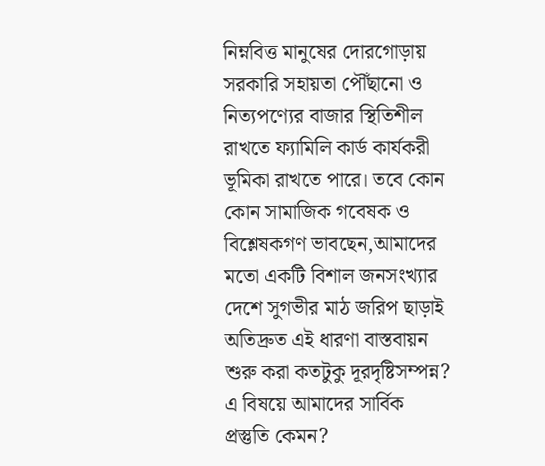নিম্নবিত্ত মানুষের দোরগোড়ায় সরকারি সহায়তা পৌঁছানো ও নিত্যপণ্যের বাজার স্থিতিশীল রাখতে ফ্যামিলি কার্ড কার্যকরী ভূমিকা রাখতে পারে। তবে কোন কোন সামাজিক গবেষক ও বিশ্লেষকগণ ভাবছেন,আমাদের মতো একটি বিশাল জনসংখ্যার দেশে সুগভীর মাঠ জরিপ ছাড়াই অতিদ্রুত এই ধারণা বাস্তবায়ন শুরু করা কতটুকু দূরদৃষ্টিসম্পন্ন? এ বিষয়ে আমাদের সার্বিক প্রস্তুতি কেমন?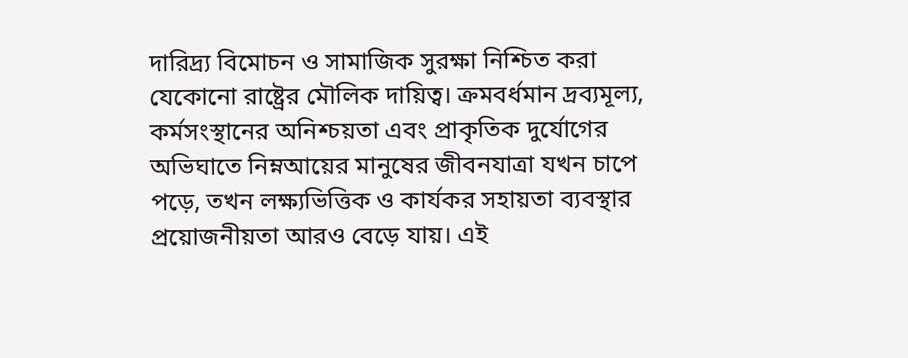দারিদ্র্য বিমোচন ও সামাজিক সুরক্ষা নিশ্চিত করা যেকোনো রাষ্ট্রের মৌলিক দায়িত্ব। ক্রমবর্ধমান দ্রব্যমূল্য, কর্মসংস্থানের অনিশ্চয়তা এবং প্রাকৃতিক দুর্যোগের অভিঘাতে নিম্নআয়ের মানুষের জীবনযাত্রা যখন চাপে পড়ে, তখন লক্ষ্যভিত্তিক ও কার্যকর সহায়তা ব্যবস্থার প্রয়োজনীয়তা আরও বেড়ে যায়। এই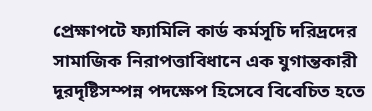প্রেক্ষাপটে ফ্যামিলি কার্ড কর্মসূচি দরিদ্রদের সামাজিক নিরাপত্তাবিধানে এক যুগান্তকারী দূরদৃষ্টিসম্পন্ন পদক্ষেপ হিসেবে বিবেচিত হতে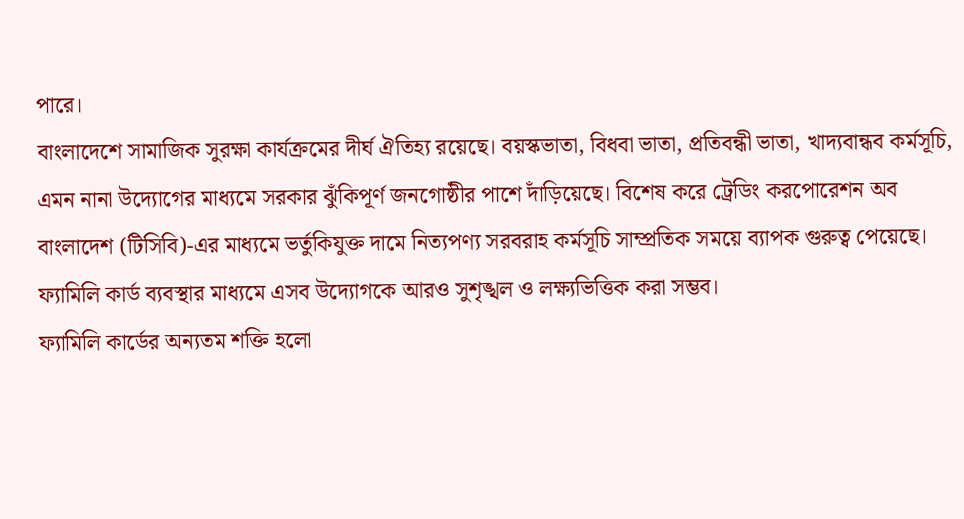পারে।
বাংলাদেশে সামাজিক সুরক্ষা কার্যক্রমের দীর্ঘ ঐতিহ্য রয়েছে। বয়স্কভাতা, বিধবা ভাতা, প্রতিবন্ধী ভাতা, খাদ্যবান্ধব কর্মসূচি, এমন নানা উদ্যোগের মাধ্যমে সরকার ঝুঁকিপূর্ণ জনগোষ্ঠীর পাশে দাঁড়িয়েছে। বিশেষ করে ট্রেডিং করপোরেশন অব বাংলাদেশ (টিসিবি)-এর মাধ্যমে ভর্তুকিযুক্ত দামে নিত্যপণ্য সরবরাহ কর্মসূচি সাম্প্রতিক সময়ে ব্যাপক গুরুত্ব পেয়েছে। ফ্যামিলি কার্ড ব্যবস্থার মাধ্যমে এসব উদ্যোগকে আরও সুশৃঙ্খল ও লক্ষ্যভিত্তিক করা সম্ভব।
ফ্যামিলি কার্ডের অন্যতম শক্তি হলো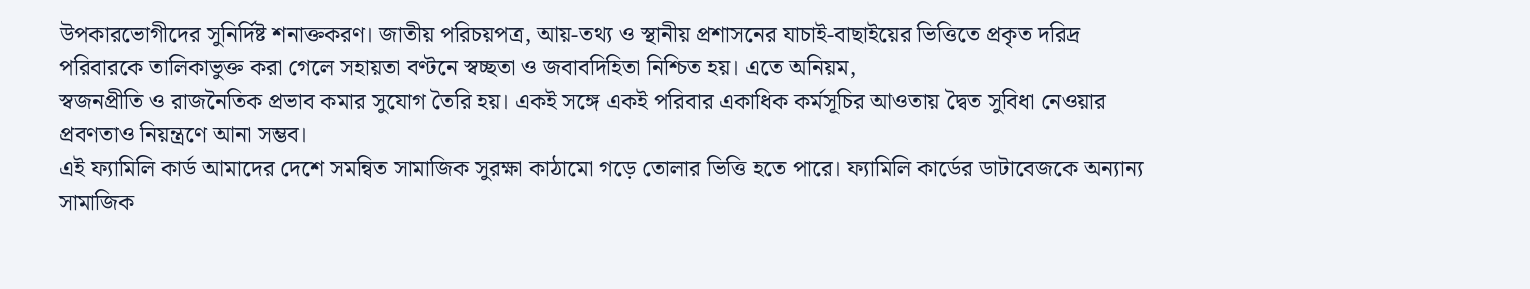উপকারভোগীদের সুনির্দিষ্ট শনাক্তকরণ। জাতীয় পরিচয়পত্র, আয়-তথ্য ও স্থানীয় প্রশাসনের যাচাই-বাছাইয়ের ভিত্তিতে প্রকৃত দরিদ্র পরিবারকে তালিকাভুক্ত করা গেলে সহায়তা বণ্টনে স্বচ্ছতা ও জবাবদিহিতা নিশ্চিত হয়। এতে অনিয়ম,
স্বজনপ্রীতি ও রাজনৈতিক প্রভাব কমার সুযোগ তৈরি হয়। একই সঙ্গে একই পরিবার একাধিক কর্মসূচির আওতায় দ্বৈত সুবিধা নেওয়ার প্রবণতাও নিয়ন্ত্রণে আনা সম্ভব।
এই ফ্যামিলি কার্ড আমাদের দেশে সমন্বিত সামাজিক সুরক্ষা কাঠামো গড়ে তোলার ভিত্তি হতে পারে। ফ্যামিলি কার্ডের ডাটাবেজকে অন্যান্য সামাজিক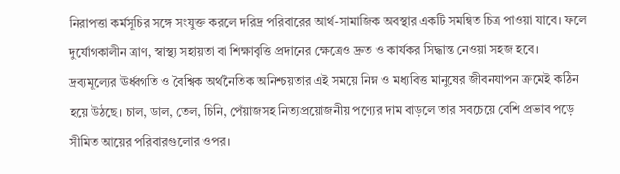নিরাপত্তা কর্মসূচির সঙ্গে সংযুক্ত করলে দরিদ্র পরিবারের আর্থ-সামাজিক অবস্থার একটি সমন্বিত চিত্র পাওয়া যাবে। ফলে দুর্যোগকালীন ত্রাণ, স্বাস্থ্য সহায়তা বা শিক্ষাবৃত্তি প্রদানের ক্ষেত্রেও দ্রুত ও কার্যকর সিদ্ধান্ত নেওয়া সহজ হবে।
দ্রব্যমূল্যের ঊর্ধ্বগতি ও বৈশ্বিক অর্থনৈতিক অনিশ্চয়তার এই সময়ে নিম্ন ও মধ্যবিত্ত মানুষের জীবনযাপন ক্রমেই কঠিন হয়ে উঠছে। চাল, ডাল, তেল, চিনি, পেঁয়াজসহ নিত্যপ্রয়োজনীয় পণ্যের দাম বাড়লে তার সবচেয়ে বেশি প্রভাব পড়ে সীমিত আয়ের পরিবারগুলোর ওপর।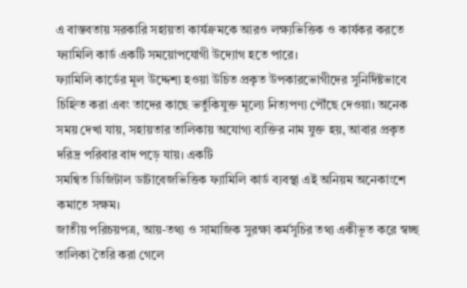এ বাস্তবতায় সরকারি সহায়তা কার্যক্রমকে আরও লক্ষ্যভিত্তিক ও কার্যকর করতে ফ্যামিলি কার্ড একটি সময়োপযোগী উদ্যোগ হতে পারে।
ফ্যামিলি কার্ডের মূল উদ্দেশ্য হওয়া উচিত প্রকৃত উপকারভোগীদের সুনির্দিষ্টভাবে চিহ্নিত করা এবং তাদের কাছে ভর্তুকিযুক্ত মূল্যে নিত্যপণ্য পৌঁছে দেওয়া। অনেক সময় দেখা যায়, সহায়তার তালিকায় অযোগ্য ব্যক্তির নাম যুক্ত হয়, আবার প্রকৃত দরিদ্র পরিবার বাদ পড়ে যায়। একটি
সমন্বিত ডিজিটাল ডাটাবেজভিত্তিক ফ্যামিলি কার্ড ব্যবস্থা এই অনিয়ম অনেকাংশে কমাতে সক্ষম।
জাতীয় পরিচয়পত্র, আয়-তথ্য ও সামাজিক সুরক্ষা কর্মসূচির তথ্য একীভূত করে স্বচ্ছ তালিকা তৈরি করা গেলে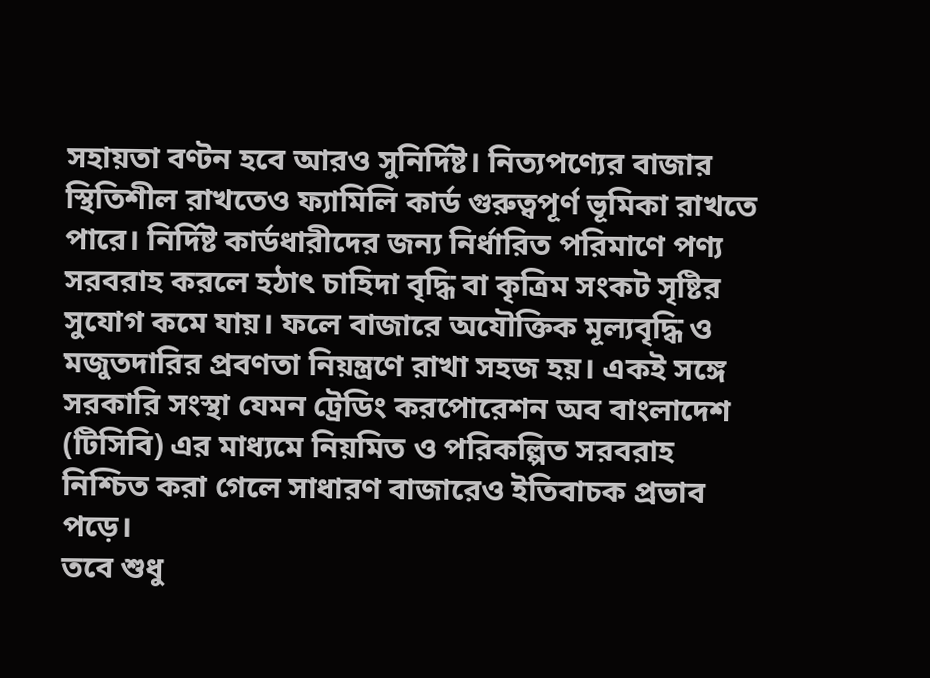সহায়তা বণ্টন হবে আরও সুনির্দিষ্ট। নিত্যপণ্যের বাজার স্থিতিশীল রাখতেও ফ্যামিলি কার্ড গুরুত্বপূর্ণ ভূমিকা রাখতে পারে। নির্দিষ্ট কার্ডধারীদের জন্য নির্ধারিত পরিমাণে পণ্য সরবরাহ করলে হঠাৎ চাহিদা বৃদ্ধি বা কৃত্রিম সংকট সৃষ্টির সুযোগ কমে যায়। ফলে বাজারে অযৌক্তিক মূল্যবৃদ্ধি ও মজুতদারির প্রবণতা নিয়ন্ত্রণে রাখা সহজ হয়। একই সঙ্গে সরকারি সংস্থা যেমন ট্রেডিং করপোরেশন অব বাংলাদেশ (টিসিবি) এর মাধ্যমে নিয়মিত ও পরিকল্পিত সরবরাহ নিশ্চিত করা গেলে সাধারণ বাজারেও ইতিবাচক প্রভাব পড়ে।
তবে শুধু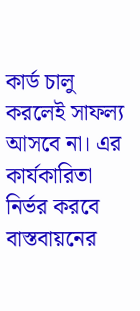কার্ড চালু করলেই সাফল্য আসবে না। এর কার্যকারিতা নির্ভর করবে বাস্তবায়নের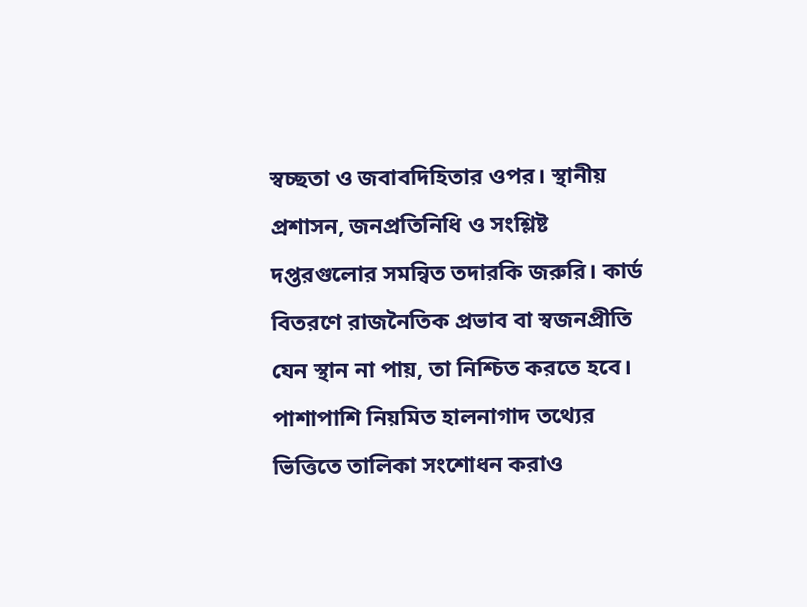স্বচ্ছতা ও জবাবদিহিতার ওপর। স্থানীয় প্রশাসন, জনপ্রতিনিধি ও সংশ্লিষ্ট দপ্তরগুলোর সমন্বিত তদারকি জরুরি। কার্ড বিতরণে রাজনৈতিক প্রভাব বা স্বজনপ্রীতি যেন স্থান না পায়, তা নিশ্চিত করতে হবে। পাশাপাশি নিয়মিত হালনাগাদ তথ্যের ভিত্তিতে তালিকা সংশোধন করাও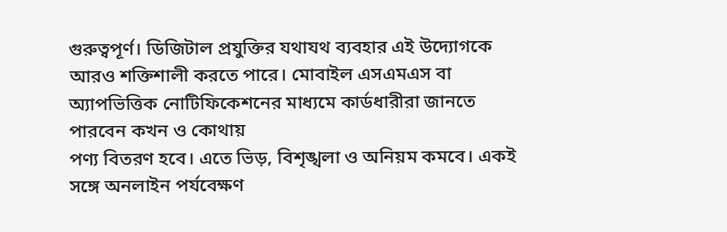গুরুত্বপূর্ণ। ডিজিটাল প্রযুক্তির যথাযথ ব্যবহার এই উদ্যোগকে আরও শক্তিশালী করতে পারে। মোবাইল এসএমএস বা অ্যাপভিত্তিক নোটিফিকেশনের মাধ্যমে কার্ডধারীরা জানতে পারবেন কখন ও কোথায়
পণ্য বিতরণ হবে। এতে ভিড়, বিশৃঙ্খলা ও অনিয়ম কমবে। একই সঙ্গে অনলাইন পর্যবেক্ষণ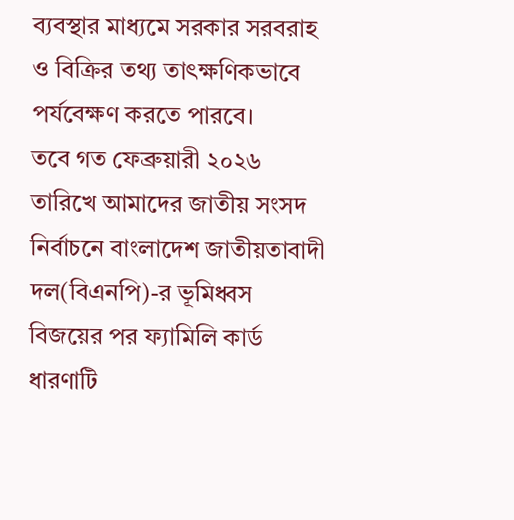ব্যবস্থার মাধ্যমে সরকার সরবরাহ ও বিক্রির তথ্য তাৎক্ষণিকভাবে পর্যবেক্ষণ করতে পারবে।
তবে গত ফেব্রুয়ারী ২০২৬ তারিখে আমাদের জাতীয় সংসদ নির্বাচনে বাংলাদেশ জাতীয়তাবাদী দল(বিএনপি)-র ভূমিধ্বস বিজয়ের পর ফ্যামিলি কার্ড ধারণাটি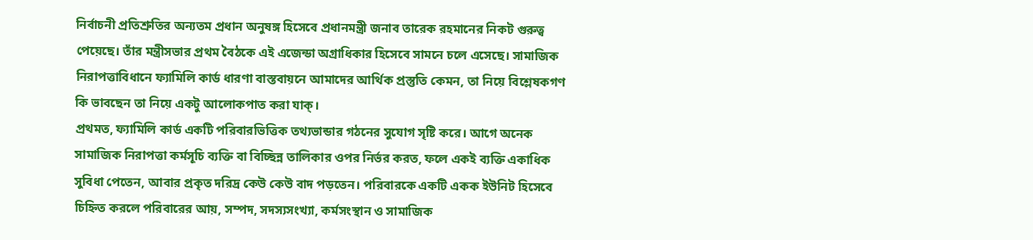নির্বাচনী প্রতিশ্রুতির অন্যতম প্রধান অনুষঙ্গ হিসেবে প্রধানমন্ত্রী জনাব তারেক রহমানের নিকট গুরুত্ব পেয়েছে। তাঁর মন্ত্রীসভার প্রথম বৈঠকে এই এজেন্ডা অগ্রাধিকার হিসেবে সামনে চলে এসেছে। সামাজিক নিরাপত্তাবিধানে ফ্যামিলি কার্ড ধারণা বাস্তবায়নে আমাদের আর্থিক প্রস্তুতি কেমন, তা নিয়ে বিশ্লেষকগণ কি ভাবছেন তা নিয়ে একটু আলোকপাত করা যাক্।
প্রথমত, ফ্যামিলি কার্ড একটি পরিবারভিত্তিক তথ্যভান্ডার গঠনের সুযোগ সৃষ্টি করে। আগে অনেক সামাজিক নিরাপত্তা কর্মসূচি ব্যক্তি বা বিচ্ছিন্ন তালিকার ওপর নির্ভর করত, ফলে একই ব্যক্তি একাধিক সুবিধা পেতেন, আবার প্রকৃত দরিদ্র কেউ কেউ বাদ পড়তেন। পরিবারকে একটি একক ইউনিট হিসেবে চিহ্নিত করলে পরিবারের আয়, সম্পদ, সদস্যসংখ্যা, কর্মসংস্থান ও সামাজিক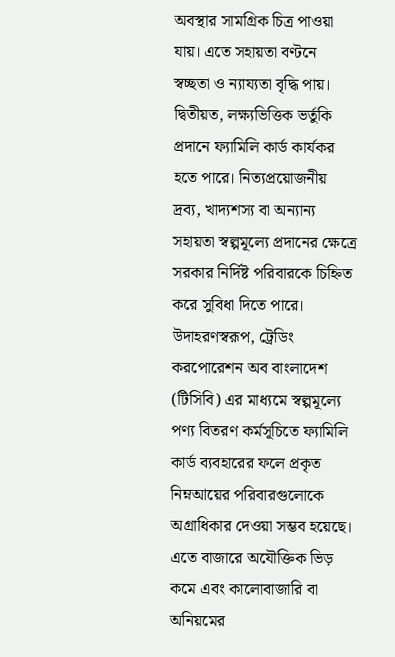অবস্থার সামগ্রিক চিত্র পাওয়া যায়। এতে সহায়তা বণ্টনে স্বচ্ছতা ও ন্যায্যতা বৃদ্ধি পায়।
দ্বিতীয়ত, লক্ষ্যভিত্তিক ভর্তুকি প্রদানে ফ্যামিলি কার্ড কার্যকর হতে পারে। নিত্যপ্রয়োজনীয় দ্রব্য, খাদ্যশস্য বা অন্যান্য সহায়তা স্বল্পমূল্যে প্রদানের ক্ষেত্রে সরকার নির্দিষ্ট পরিবারকে চিহ্নিত করে সুবিধা দিতে পারে। উদাহরণস্বরূপ, ট্রেডিং করপোরেশন অব বাংলাদেশ (টিসিবি) এর মাধ্যমে স্বল্পমূল্যে পণ্য বিতরণ কর্মসূচিতে ফ্যামিলি কার্ড ব্যবহারের ফলে প্রকৃত নিম্নআয়ের পরিবারগুলোকে অগ্রাধিকার দেওয়া সম্ভব হয়েছে। এতে বাজারে অযৌক্তিক ভিড় কমে এবং কালোবাজারি বা অনিয়মের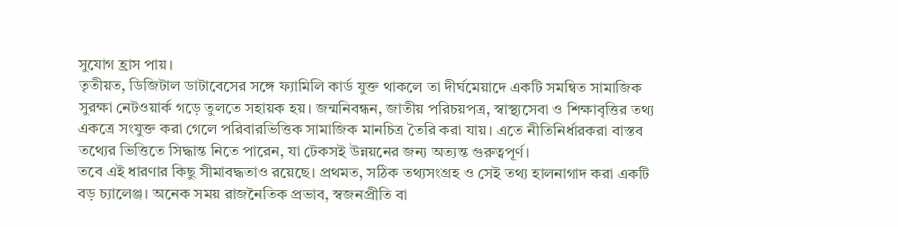সুযোগ হ্রাস পায়।
তৃতীয়ত, ডিজিটাল ডাটাবেসের সঙ্গে ফ্যামিলি কার্ড যুক্ত থাকলে তা দীর্ঘমেয়াদে একটি সমন্বিত সামাজিক সুরক্ষা নেটওয়ার্ক গড়ে তুলতে সহায়ক হয়। জন্মনিবন্ধন, জাতীয় পরিচয়পত্র, স্বাস্থ্যসেবা ও শিক্ষাবৃত্তির তথ্য একত্রে সংযুক্ত করা গেলে পরিবারভিত্তিক সামাজিক মানচিত্র তৈরি করা যায়। এতে নীতিনির্ধারকরা বাস্তব তথ্যের ভিত্তিতে সিদ্ধান্ত নিতে পারেন, যা টেকসই উন্নয়নের জন্য অত্যন্ত গুরুত্বপূর্ণ।
তবে এই ধারণার কিছু সীমাবদ্ধতাও রয়েছে। প্রথমত, সঠিক তথ্যসংগ্রহ ও সেই তথ্য হালনাগাদ করা একটি বড় চ্যালেঞ্জ। অনেক সময় রাজনৈতিক প্রভাব, স্বজনপ্রীতি বা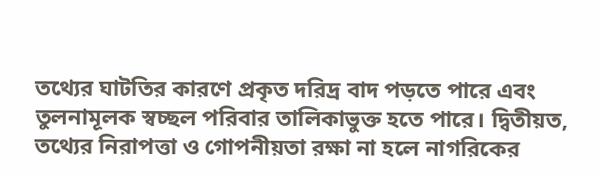তথ্যের ঘাটতির কারণে প্রকৃত দরিদ্র বাদ পড়তে পারে এবং তুলনামূলক স্বচ্ছল পরিবার তালিকাভুক্ত হতে পারে। দ্বিতীয়ত, তথ্যের নিরাপত্তা ও গোপনীয়তা রক্ষা না হলে নাগরিকের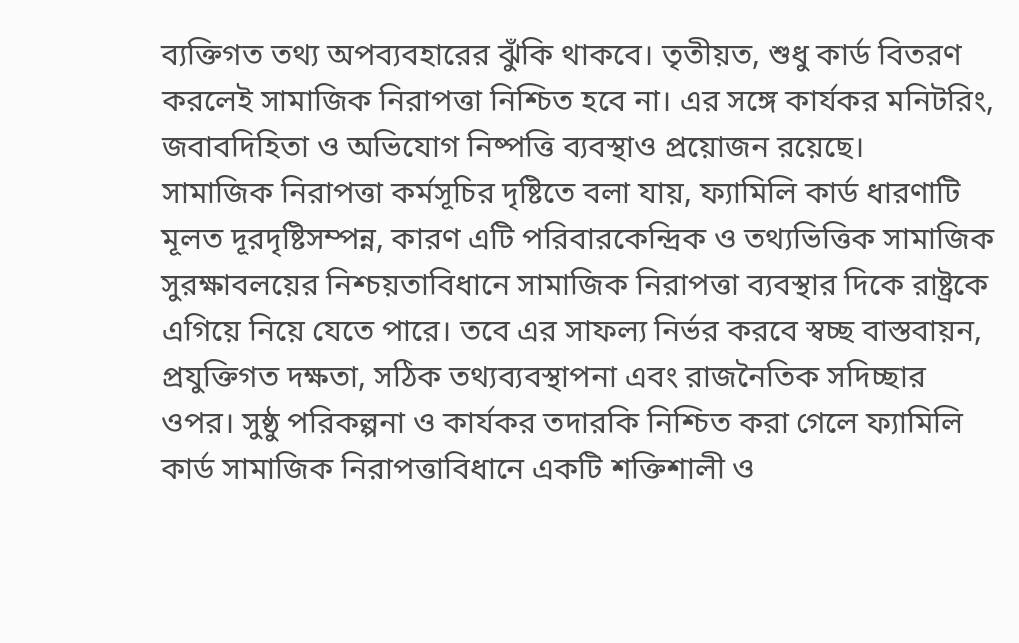ব্যক্তিগত তথ্য অপব্যবহারের ঝুঁকি থাকবে। তৃতীয়ত, শুধু কার্ড বিতরণ করলেই সামাজিক নিরাপত্তা নিশ্চিত হবে না। এর সঙ্গে কার্যকর মনিটরিং, জবাবদিহিতা ও অভিযোগ নিষ্পত্তি ব্যবস্থাও প্রয়োজন রয়েছে।
সামাজিক নিরাপত্তা কর্মসূচির দৃষ্টিতে বলা যায়, ফ্যামিলি কার্ড ধারণাটি মূলত দূরদৃষ্টিসম্পন্ন, কারণ এটি পরিবারকেন্দ্রিক ও তথ্যভিত্তিক সামাজিক সুরক্ষাবলয়ের নিশ্চয়তাবিধানে সামাজিক নিরাপত্তা ব্যবস্থার দিকে রাষ্ট্রকে এগিয়ে নিয়ে যেতে পারে। তবে এর সাফল্য নির্ভর করবে স্বচ্ছ বাস্তবায়ন, প্রযুক্তিগত দক্ষতা, সঠিক তথ্যব্যবস্থাপনা এবং রাজনৈতিক সদিচ্ছার ওপর। সুষ্ঠু পরিকল্পনা ও কার্যকর তদারকি নিশ্চিত করা গেলে ফ্যামিলি কার্ড সামাজিক নিরাপত্তাবিধানে একটি শক্তিশালী ও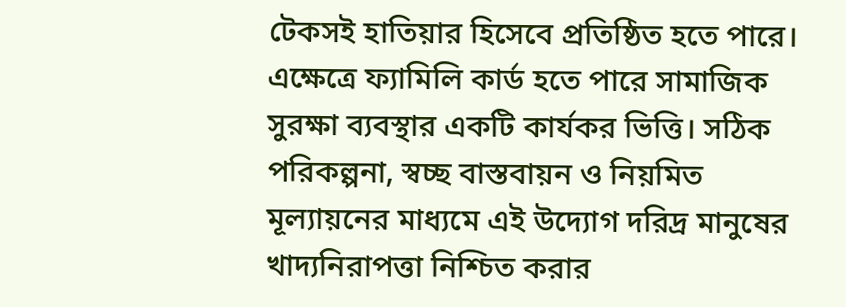টেকসই হাতিয়ার হিসেবে প্রতিষ্ঠিত হতে পারে।
এক্ষেত্রে ফ্যামিলি কার্ড হতে পারে সামাজিক সুরক্ষা ব্যবস্থার একটি কার্যকর ভিত্তি। সঠিক পরিকল্পনা, স্বচ্ছ বাস্তবায়ন ও নিয়মিত মূল্যায়নের মাধ্যমে এই উদ্যোগ দরিদ্র মানুষের খাদ্যনিরাপত্তা নিশ্চিত করার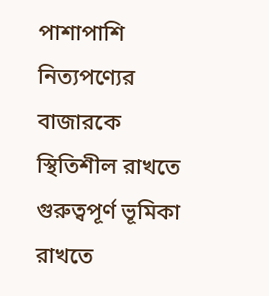পাশাপাশি নিত্যপণ্যের বাজারকে স্থিতিশীল রাখতে গুরুত্বপূর্ণ ভূমিকা রাখতে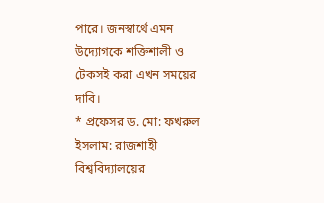পারে। জনস্বার্থে এমন উদ্যোগকে শক্তিশালী ও টেকসই করা এখন সময়ের দাবি।
* প্রফেসর ড. মো: ফখরুল ইসলাম: রাজশাহী বিশ্ববিদ্যালয়ের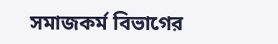সমাজকর্ম বিভাগের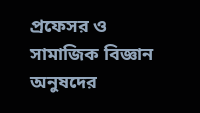প্রফেসর ও সামাজিক বিজ্ঞান অনুষদের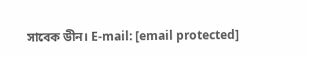সাবেক ডীন। E-mail: [email protected]